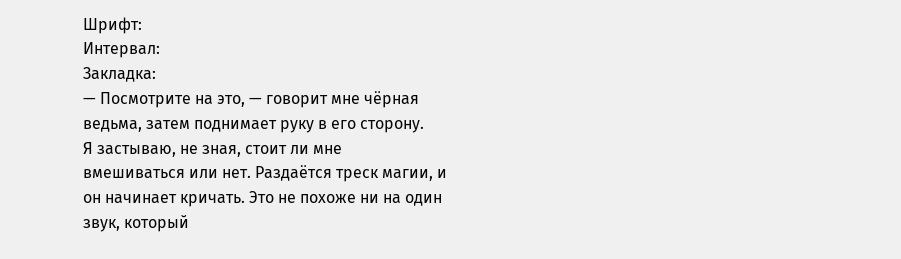Шрифт:
Интервал:
Закладка:
— Посмотрите на это, — говорит мне чёрная ведьма, затем поднимает руку в его сторону.
Я застываю, не зная, стоит ли мне вмешиваться или нет. Раздаётся треск магии, и он начинает кричать. Это не похоже ни на один звук, который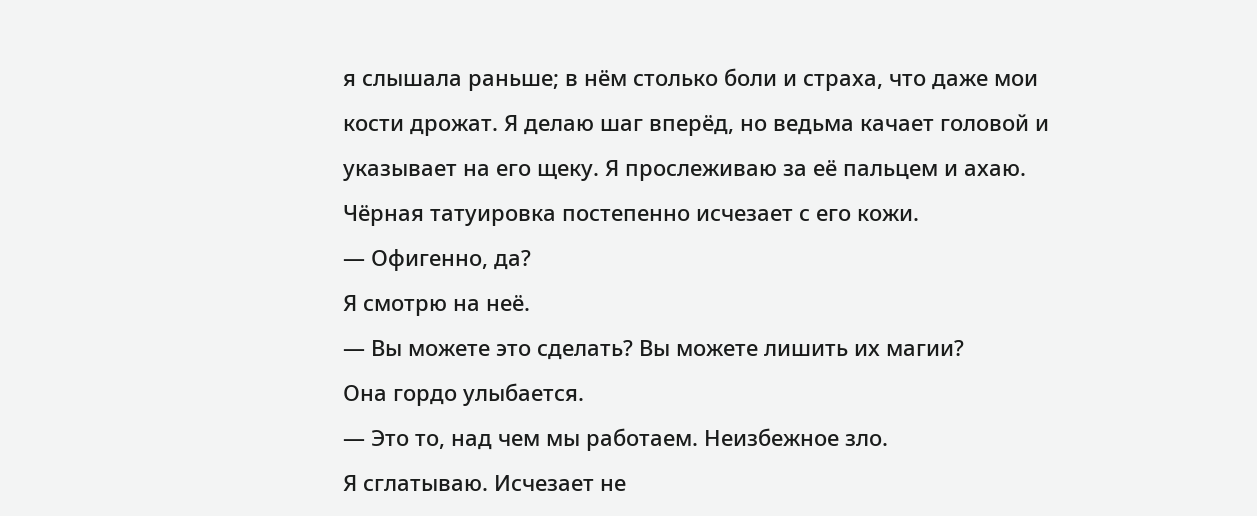я слышала раньше; в нём столько боли и страха, что даже мои кости дрожат. Я делаю шаг вперёд, но ведьма качает головой и указывает на его щеку. Я прослеживаю за её пальцем и ахаю. Чёрная татуировка постепенно исчезает с его кожи.
— Офигенно, да?
Я смотрю на неё.
— Вы можете это сделать? Вы можете лишить их магии?
Она гордо улыбается.
— Это то, над чем мы работаем. Неизбежное зло.
Я сглатываю. Исчезает не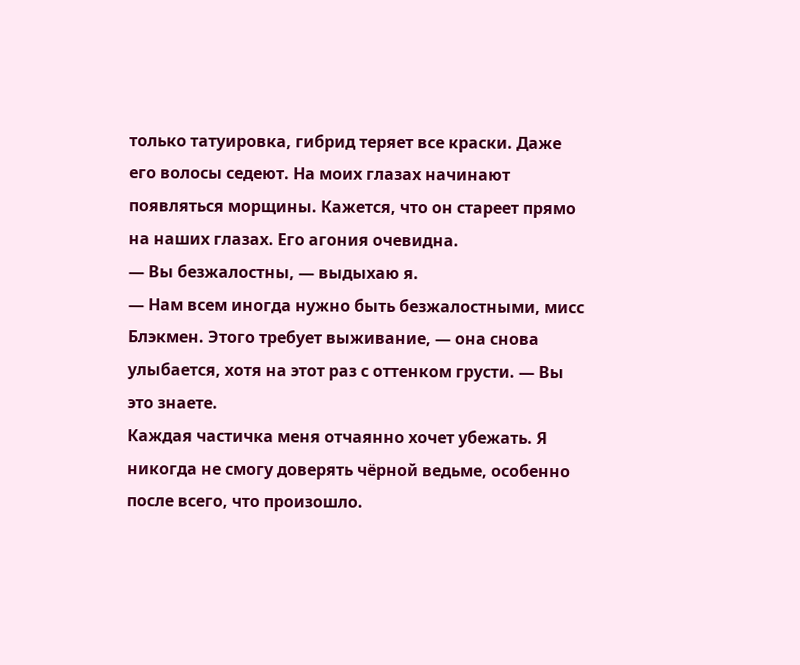только татуировка, гибрид теряет все краски. Даже его волосы седеют. На моих глазах начинают появляться морщины. Кажется, что он стареет прямо на наших глазах. Его агония очевидна.
— Вы безжалостны, — выдыхаю я.
— Нам всем иногда нужно быть безжалостными, мисс Блэкмен. Этого требует выживание, — она снова улыбается, хотя на этот раз с оттенком грусти. — Вы это знаете.
Каждая частичка меня отчаянно хочет убежать. Я никогда не смогу доверять чёрной ведьме, особенно после всего, что произошло.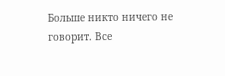Больше никто ничего не говорит. Все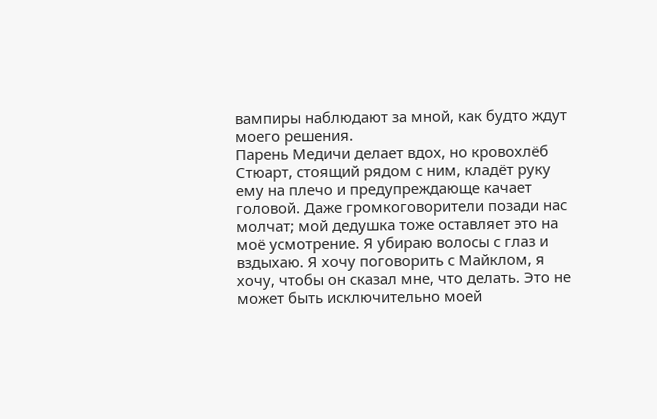вампиры наблюдают за мной, как будто ждут моего решения.
Парень Медичи делает вдох, но кровохлёб Стюарт, стоящий рядом с ним, кладёт руку ему на плечо и предупреждающе качает головой. Даже громкоговорители позади нас молчат; мой дедушка тоже оставляет это на моё усмотрение. Я убираю волосы с глаз и вздыхаю. Я хочу поговорить с Майклом, я хочу, чтобы он сказал мне, что делать. Это не может быть исключительно моей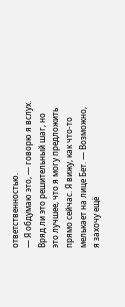ответственностью.
— Я обдумаю это, — говорю я вслух. Вряд ли это решительный шаг, но это лучшее, что я могу предложить прямо сейчас. Я вижу, как что-то мелькает на лице Бет. — Возможно, я захочу ещё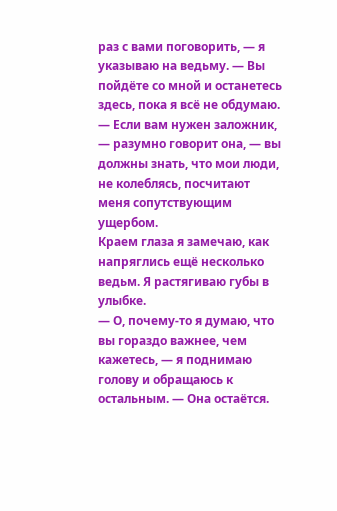раз с вами поговорить, — я указываю на ведьму. — Вы пойдёте со мной и останетесь здесь, пока я всё не обдумаю.
— Если вам нужен заложник, — разумно говорит она, — вы должны знать, что мои люди, не колеблясь, посчитают меня сопутствующим ущербом.
Краем глаза я замечаю, как напряглись ещё несколько ведьм. Я растягиваю губы в улыбке.
— О, почему-то я думаю, что вы гораздо важнее, чем кажетесь, — я поднимаю голову и обращаюсь к остальным. — Она остаётся.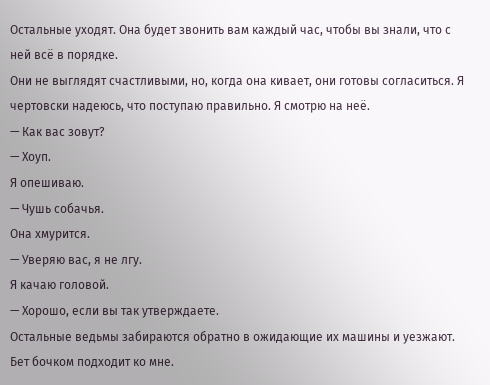Остальные уходят. Она будет звонить вам каждый час, чтобы вы знали, что с ней всё в порядке.
Они не выглядят счастливыми, но, когда она кивает, они готовы согласиться. Я чертовски надеюсь, что поступаю правильно. Я смотрю на неё.
— Как вас зовут?
— Хоуп.
Я опешиваю.
— Чушь собачья.
Она хмурится.
— Уверяю вас, я не лгу.
Я качаю головой.
— Хорошо, если вы так утверждаете.
Остальные ведьмы забираются обратно в ожидающие их машины и уезжают. Бет бочком подходит ко мне.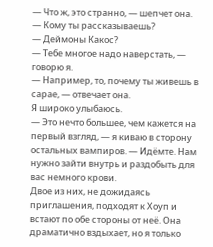— Что ж, это странно, — шепчет она.
— Кому ты рассказываешь?
— Деймоны Какос?
— Тебе многое надо наверстать, — говорю я.
— Например, то, почему ты живешь в сарае, — отвечает она.
Я широко улыбаюсь.
— Это нечто большее, чем кажется на первый взгляд, — я киваю в сторону остальных вампиров. — Идёмте. Нам нужно зайти внутрь и раздобыть для вас немного крови.
Двое из них, не дожидаясь приглашения, подходят к Хоуп и встают по обе стороны от неё. Она драматично вздыхает, но я только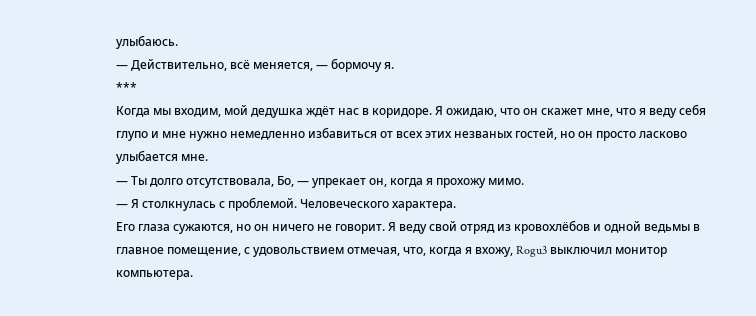улыбаюсь.
— Действительно, всё меняется, — бормочу я.
***
Когда мы входим, мой дедушка ждёт нас в коридоре. Я ожидаю, что он скажет мне, что я веду себя глупо и мне нужно немедленно избавиться от всех этих незваных гостей, но он просто ласково улыбается мне.
— Ты долго отсутствовала, Бо, — упрекает он, когда я прохожу мимо.
— Я столкнулась с проблемой. Человеческого характера.
Его глаза сужаются, но он ничего не говорит. Я веду свой отряд из кровохлёбов и одной ведьмы в главное помещение, с удовольствием отмечая, что, когда я вхожу, Rogu3 выключил монитор компьютера.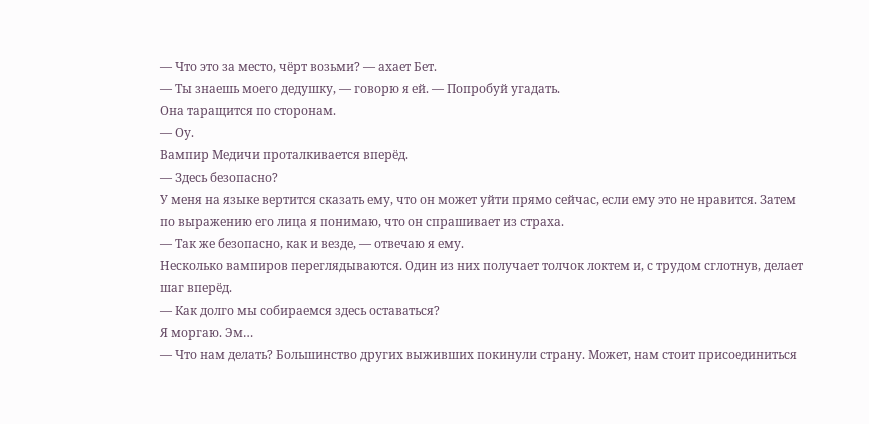— Что это за место, чёрт возьми? — ахает Бет.
— Ты знаешь моего дедушку, — говорю я ей. — Попробуй угадать.
Она таращится по сторонам.
— Оу.
Вампир Медичи проталкивается вперёд.
— Здесь безопасно?
У меня на языке вертится сказать ему, что он может уйти прямо сейчас, если ему это не нравится. Затем по выражению его лица я понимаю, что он спрашивает из страха.
— Так же безопасно, как и везде, — отвечаю я ему.
Несколько вампиров переглядываются. Один из них получает толчок локтем и, с трудом сглотнув, делает шаг вперёд.
— Как долго мы собираемся здесь оставаться?
Я моргаю. Эм…
— Что нам делать? Большинство других выживших покинули страну. Может, нам стоит присоединиться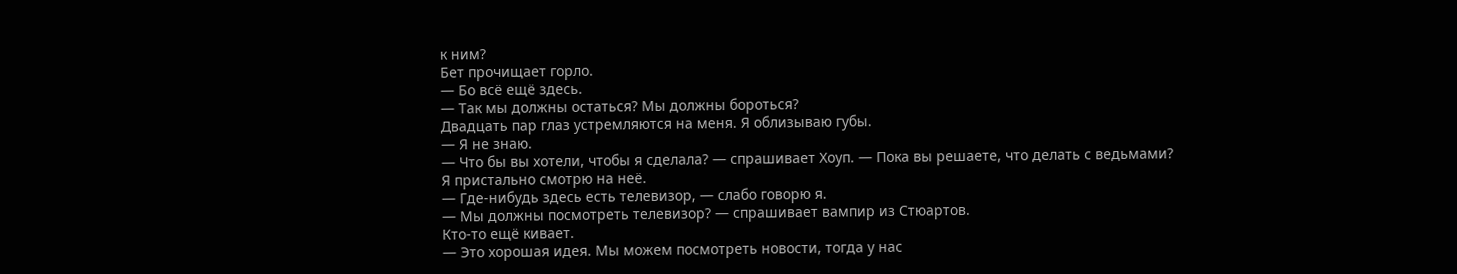к ним?
Бет прочищает горло.
— Бо всё ещё здесь.
— Так мы должны остаться? Мы должны бороться?
Двадцать пар глаз устремляются на меня. Я облизываю губы.
— Я не знаю.
— Что бы вы хотели, чтобы я сделала? — спрашивает Хоуп. — Пока вы решаете, что делать с ведьмами?
Я пристально смотрю на неё.
— Где-нибудь здесь есть телевизор, — слабо говорю я.
— Мы должны посмотреть телевизор? — спрашивает вампир из Стюартов.
Кто-то ещё кивает.
— Это хорошая идея. Мы можем посмотреть новости, тогда у нас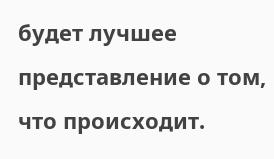будет лучшее представление о том, что происходит.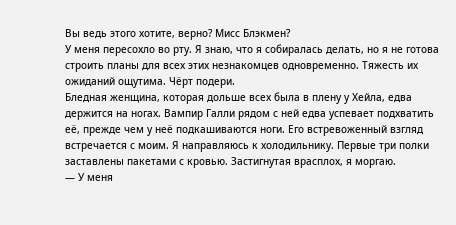Вы ведь этого хотите, верно? Мисс Блэкмен?
У меня пересохло во рту. Я знаю, что я собиралась делать, но я не готова строить планы для всех этих незнакомцев одновременно. Тяжесть их ожиданий ощутима. Чёрт подери.
Бледная женщина, которая дольше всех была в плену у Хейла, едва держится на ногах. Вампир Галли рядом с ней едва успевает подхватить её, прежде чем у неё подкашиваются ноги. Его встревоженный взгляд встречается с моим. Я направляюсь к холодильнику. Первые три полки заставлены пакетами с кровью. Застигнутая врасплох, я моргаю.
— У меня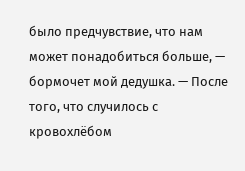было предчувствие, что нам может понадобиться больше, — бормочет мой дедушка. — После того, что случилось с кровохлёбом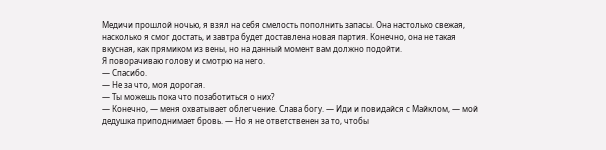Медичи прошлой ночью, я взял на себя смелость пополнить запасы. Она настолько свежая, насколько я смог достать, и завтра будет доставлена новая партия. Конечно, она не такая вкусная, как прямиком из вены, но на данный момент вам должно подойти.
Я поворачиваю голову и смотрю на него.
— Спасибо.
— Не за что, моя дорогая.
— Ты можешь пока что позаботиться о них?
— Конечно, — меня охватывает облегчение. Слава богу. — Иди и повидайся с Майклом, — мой дедушка приподнимает бровь. — Но я не ответственен за то, чтобы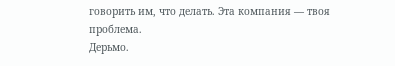говорить им, что делать. Эта компания — твоя проблема.
Дерьмо.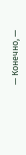— Конечно, —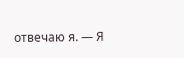отвечаю я. — Я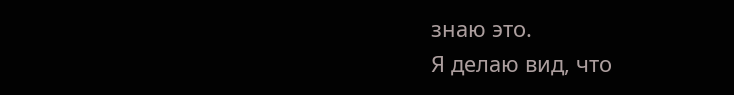знаю это.
Я делаю вид, что